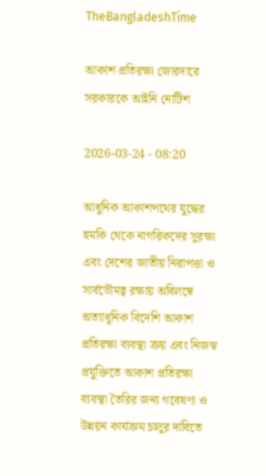TheBangladeshTime

আকাশ প্রতিরক্ষা জোরদারে সরকারকে আইনি নোটিশ

2026-03-24 - 08:20

আধুনিক আকাশপথের যুদ্ধের হুমকি থেকে নাগরিকদের সুরক্ষা এবং দেশের জাতীয় নিরাপত্তা ও সার্বভৌমত্ব রক্ষায় অবিলম্বে অত্যাধুনিক বিদেশি আকাশ প্রতিরক্ষা ব্যবস্থা ক্রয় এবং নিজস্ব প্রযুক্তিতে আকাশ প্রতিরক্ষা ব্যবস্থা তৈরির জন্য গবেষণা ও উন্নয়ন কার্যক্রম চালুর দাবিতে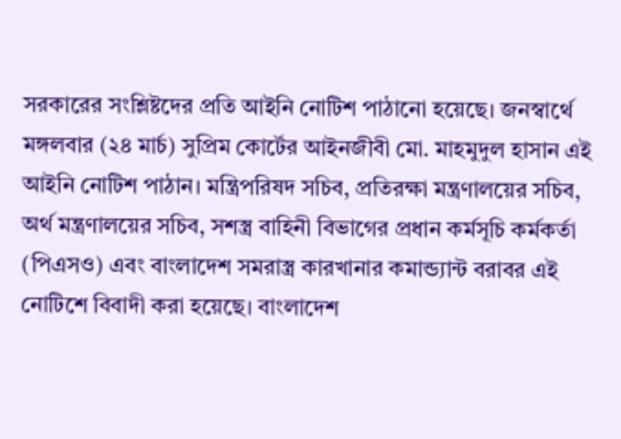সরকারের সংশ্লিষ্টদের প্রতি আইনি নোটিশ পাঠানো হয়েছে। জনস্বার্থে মঙ্গলবার (২৪ মার্চ) সুপ্রিম কোর্টের আইনজীবী মো. মাহমুদুল হাসান এই আইনি নোটিশ পাঠান। মন্ত্রিপরিষদ সচিব, প্রতিরক্ষা মন্ত্রণালয়ের সচিব, অর্থ মন্ত্রণালয়ের সচিব, সশস্ত্র বাহিনী বিভাগের প্রধান কর্মসূচি কর্মকর্তা (পিএসও) এবং বাংলাদেশ সমরাস্ত্র কারখানার কমান্ড্যান্ট বরাবর এই নোটিশে বিবাদী করা হয়েছে। বাংলাদেশ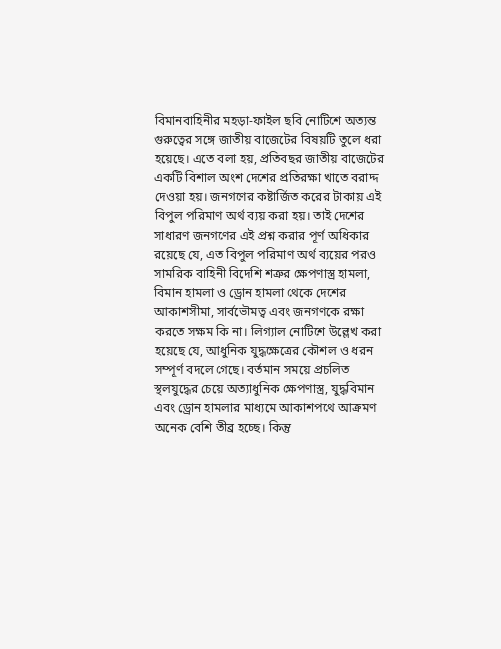বিমানবাহিনীর মহড়া-ফাইল ছবি নোটিশে অত্যন্ত গুরুত্বের সঙ্গে জাতীয় বাজেটের বিষয়টি তুলে ধরা হয়েছে। এতে বলা হয়, প্রতিবছর জাতীয় বাজেটের একটি বিশাল অংশ দেশের প্রতিরক্ষা খাতে বরাদ্দ দেওয়া হয়। জনগণের কষ্টার্জিত করের টাকায় এই বিপুল পরিমাণ অর্থ ব্যয় করা হয়। তাই দেশের সাধারণ জনগণের এই প্রশ্ন করার পূর্ণ অধিকার রয়েছে যে, এত বিপুল পরিমাণ অর্থ ব্যয়ের পরও সামরিক বাহিনী বিদেশি শত্রুর ক্ষেপণাস্ত্র হামলা, বিমান হামলা ও ড্রোন হামলা থেকে দেশের আকাশসীমা, সার্বভৌমত্ব এবং জনগণকে রক্ষা করতে সক্ষম কি না। লিগ্যাল নোটিশে উল্লেখ করা হয়েছে যে, আধুনিক যুদ্ধক্ষেত্রের কৌশল ও ধরন সম্পূর্ণ বদলে গেছে। বর্তমান সময়ে প্রচলিত স্থলযুদ্ধের চেয়ে অত্যাধুনিক ক্ষেপণাস্ত্র, যুদ্ধবিমান এবং ড্রোন হামলার মাধ্যমে আকাশপথে আক্রমণ অনেক বেশি তীব্র হচ্ছে। কিন্তু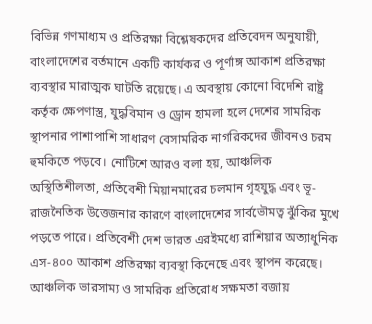বিভিন্ন গণমাধ্যম ও প্রতিরক্ষা বিশ্লেষকদের প্রতিবেদন অনুযায়ী, বাংলাদেশের বর্তমানে একটি কার্যকর ও পূর্ণাঙ্গ আকাশ প্রতিরক্ষা ব্যবস্থার মারাত্মক ঘাটতি রয়েছে। এ অবস্থায় কোনো বিদেশি রাষ্ট্র কর্তৃক ক্ষেপণাস্ত্র, যুদ্ধবিমান ও ড্রোন হামলা হলে দেশের সামরিক স্থাপনার পাশাপাশি সাধারণ বেসামরিক নাগরিকদের জীবনও চরম হুমকিতে পড়বে। নোটিশে আরও বলা হয়, আঞ্চলিক অস্থিতিশীলতা, প্রতিবেশী মিয়ানমারের চলমান গৃহযুদ্ধ এবং ভূ-রাজনৈতিক উত্তেজনার কারণে বাংলাদেশের সার্বভৌমত্ব ঝুঁকির মুখে পড়তে পারে। প্রতিবেশী দেশ ভারত এরইমধ্যে রাশিয়ার অত্যাধুনিক এস-৪০০ আকাশ প্রতিরক্ষা ব্যবস্থা কিনেছে এবং স্থাপন করেছে। আঞ্চলিক ভারসাম্য ও সামরিক প্রতিরোধ সক্ষমতা বজায়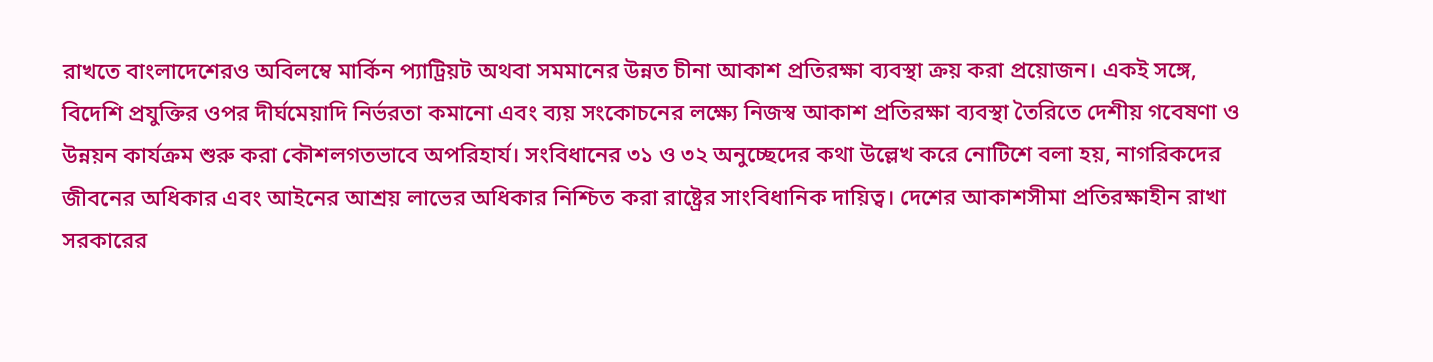রাখতে বাংলাদেশেরও অবিলম্বে মার্কিন প্যাট্রিয়ট অথবা সমমানের উন্নত চীনা আকাশ প্রতিরক্ষা ব্যবস্থা ক্রয় করা প্রয়োজন। একই সঙ্গে, বিদেশি প্রযুক্তির ওপর দীর্ঘমেয়াদি নির্ভরতা কমানো এবং ব্যয় সংকোচনের লক্ষ্যে নিজস্ব আকাশ প্রতিরক্ষা ব্যবস্থা তৈরিতে দেশীয় গবেষণা ও উন্নয়ন কার্যক্রম শুরু করা কৌশলগতভাবে অপরিহার্য। সংবিধানের ৩১ ও ৩২ অনুচ্ছেদের কথা উল্লেখ করে নোটিশে বলা হয়, নাগরিকদের জীবনের অধিকার এবং আইনের আশ্রয় লাভের অধিকার নিশ্চিত করা রাষ্ট্রের সাংবিধানিক দায়িত্ব। দেশের আকাশসীমা প্রতিরক্ষাহীন রাখা সরকারের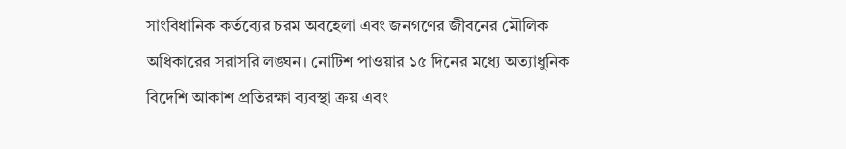সাংবিধানিক কর্তব্যের চরম অবহেলা এবং জনগণের জীবনের মৌলিক অধিকারের সরাসরি লঙ্ঘন। নোটিশ পাওয়ার ১৫ দিনের মধ্যে অত্যাধুনিক বিদেশি আকাশ প্রতিরক্ষা ব্যবস্থা ক্রয় এবং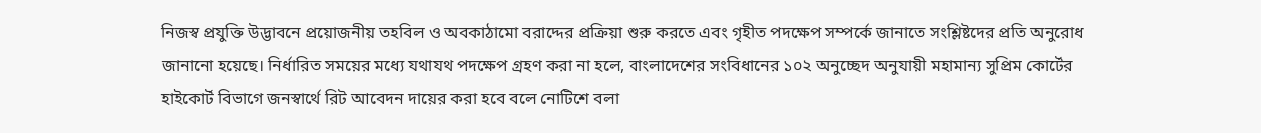নিজস্ব প্রযুক্তি উদ্ভাবনে প্রয়োজনীয় তহবিল ও অবকাঠামো বরাদ্দের প্রক্রিয়া শুরু করতে এবং গৃহীত পদক্ষেপ সম্পর্কে জানাতে সংশ্লিষ্টদের প্রতি অনুরোধ জানানো হয়েছে। নির্ধারিত সময়ের মধ্যে যথাযথ পদক্ষেপ গ্রহণ করা না হলে, বাংলাদেশের সংবিধানের ১০২ অনুচ্ছেদ অনুযায়ী মহামান্য সুপ্রিম কোর্টের হাইকোর্ট বিভাগে জনস্বার্থে রিট আবেদন দায়ের করা হবে বলে নোটিশে বলা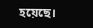হয়েছে।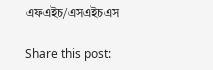এফএইচ/এসএইচএস

Share this post: